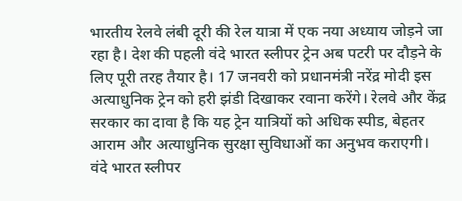भारतीय रेलवे लंबी दूरी की रेल यात्रा में एक नया अध्याय जोड़ने जा रहा है। देश की पहली वंदे भारत स्लीपर ट्रेन अब पटरी पर दौड़ने के लिए पूरी तरह तैयार है। 17 जनवरी को प्रधानमंत्री नरेंद्र मोदी इस अत्याधुनिक ट्रेन को हरी झंडी दिखाकर रवाना करेंगे। रेलवे और केंद्र सरकार का दावा है कि यह ट्रेन यात्रियों को अधिक स्पीड, बेहतर आराम और अत्याधुनिक सुरक्षा सुविधाओं का अनुभव कराएगी।
वंदे भारत स्लीपर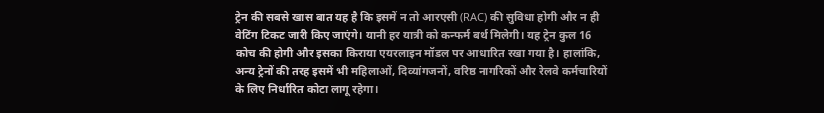ट्रेन की सबसे खास बात यह है कि इसमें न तो आरएसी (RAC) की सुविधा होगी और न ही वेटिंग टिकट जारी किए जाएंगे। यानी हर यात्री को कन्फर्म बर्थ मिलेगी। यह ट्रेन कुल 16 कोच की होगी और इसका किराया एयरलाइन मॉडल पर आधारित रखा गया है। हालांकि, अन्य ट्रेनों की तरह इसमें भी महिलाओं, दिव्यांगजनों, वरिष्ठ नागरिकों और रेलवे कर्मचारियों के लिए निर्धारित कोटा लागू रहेगा।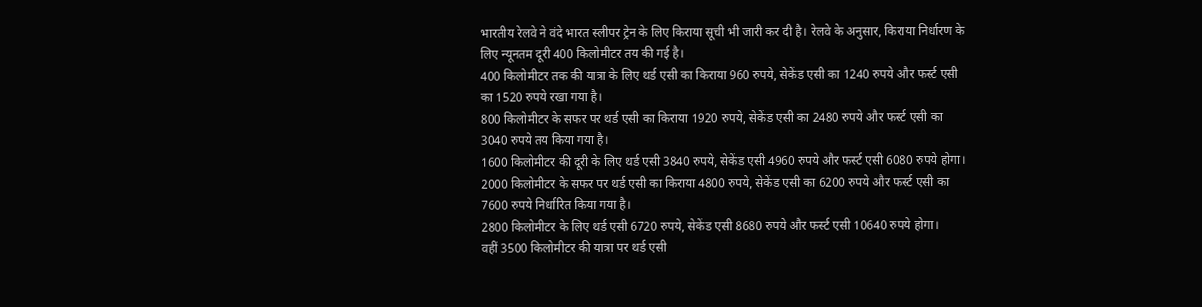भारतीय रेलवे ने वंदे भारत स्लीपर ट्रेन के लिए किराया सूची भी जारी कर दी है। रेलवे के अनुसार, किराया निर्धारण के लिए न्यूनतम दूरी 400 किलोमीटर तय की गई है।
400 किलोमीटर तक की यात्रा के लिए थर्ड एसी का किराया 960 रुपये, सेकेंड एसी का 1240 रुपये और फर्स्ट एसी का 1520 रुपये रखा गया है।
800 किलोमीटर के सफर पर थर्ड एसी का किराया 1920 रुपये, सेकेंड एसी का 2480 रुपये और फर्स्ट एसी का 3040 रुपये तय किया गया है।
1600 किलोमीटर की दूरी के लिए थर्ड एसी 3840 रुपये, सेकेंड एसी 4960 रुपये और फर्स्ट एसी 6080 रुपये होगा।
2000 किलोमीटर के सफर पर थर्ड एसी का किराया 4800 रुपये, सेकेंड एसी का 6200 रुपये और फर्स्ट एसी का 7600 रुपये निर्धारित किया गया है।
2800 किलोमीटर के लिए थर्ड एसी 6720 रुपये, सेकेंड एसी 8680 रुपये और फर्स्ट एसी 10640 रुपये होगा।
वहीं 3500 किलोमीटर की यात्रा पर थर्ड एसी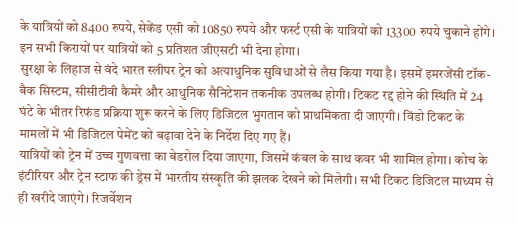के यात्रियों को 8400 रुपये, सेकेंड एसी को 10850 रुपये और फर्स्ट एसी के यात्रियों को 13300 रुपये चुकाने होंगे। इन सभी किरायों पर यात्रियों को 5 प्रतिशत जीएसटी भी देना होगा।
सुरक्षा के लिहाज से वंदे भारत स्लीपर ट्रेन को अत्याधुनिक सुविधाओं से लैस किया गया है। इसमें इमरजेंसी टॉक-बैक सिस्टम, सीसीटीवी कैमरे और आधुनिक सैनिटेशन तकनीक उपलब्ध होगी। टिकट रद्द होने की स्थिति में 24 घंटे के भीतर रिफंड प्रक्रिया शुरू करने के लिए डिजिटल भुगतान को प्राथमिकता दी जाएगी। विंडो टिकट के मामलों में भी डिजिटल पेमेंट को बढ़ावा देने के निर्देश दिए गए हैं।
यात्रियों को ट्रेन में उच्च गुणवत्ता का बेडरोल दिया जाएगा, जिसमें कंबल के साथ कवर भी शामिल होगा। कोच के इंटीरियर और ट्रेन स्टाफ की ड्रेस में भारतीय संस्कृति की झलक देखने को मिलेगी। सभी टिकट डिजिटल माध्यम से ही खरीदे जाएंगे। रिजर्वेशन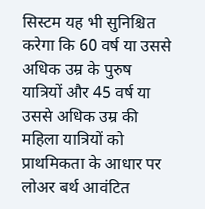सिस्टम यह भी सुनिश्चित करेगा कि 60 वर्ष या उससे अधिक उम्र के पुरुष यात्रियों और 45 वर्ष या उससे अधिक उम्र की महिला यात्रियों को प्राथमिकता के आधार पर लोअर बर्थ आवंटित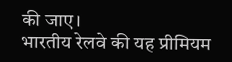की जाए।
भारतीय रेलवे की यह प्रीमियम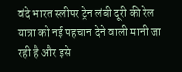वंदे भारत स्लीपर ट्रेन लंबी दूरी की रेल यात्रा को नई पहचान देने वाली मानी जा रही है और इसे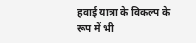हवाई यात्रा के विकल्प के रूप में भी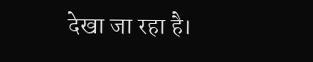देखा जा रहा है।